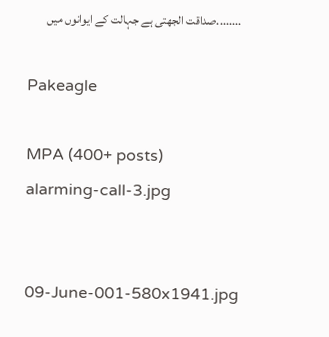........صداقت الجھتی ہے جہالت کے ایوانوں میں

Pakeagle

MPA (400+ posts)
alarming-call-3.jpg


09-June-001-580x1941.jpg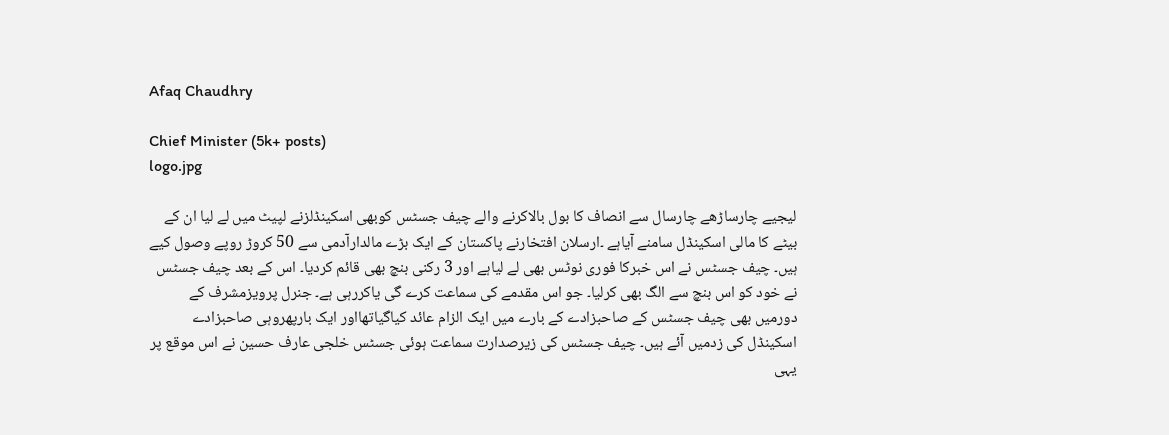Afaq Chaudhry

Chief Minister (5k+ posts)
logo.jpg

لیجیے چارساڑھے چارسال سے انصاف کا بول بالاکرنے والے چیف جسٹس کوبھی اسکینڈلزنے لپیٹ میں لے لیا ان کے بیٹے کا مالی اسکینڈل سامنے آیاہے ۔ارسلان افتخارنے پاکستان کے ایک بڑے مالدارآدمی سے 50 کروڑ روپے وصول کیے ہیں۔ چیف جسٹس نے اس خبرکا فوری نوٹس بھی لے لیاہے اور 3 رکنی بنچ بھی قائم کردیا۔ اس کے بعد چیف جسٹس نے خود کو اس بنچ سے الگ بھی کرلیا۔ جو اس مقدمے کی سماعت کرے گی یاکررہی ہے۔ جنرل پرویزمشرف کے دورمیں بھی چیف جسٹس کے صاحبزادے کے بارے میں ایک الزام عائد کیاگیاتھااور ایک بارپھروہی صاحبزادے اسکینڈل کی زدمیں آئے ہیں۔ چیف جسٹس کی زیرصدارت سماعت ہوئی جسٹس خلجی عارف حسین نے اس موقع پر یہی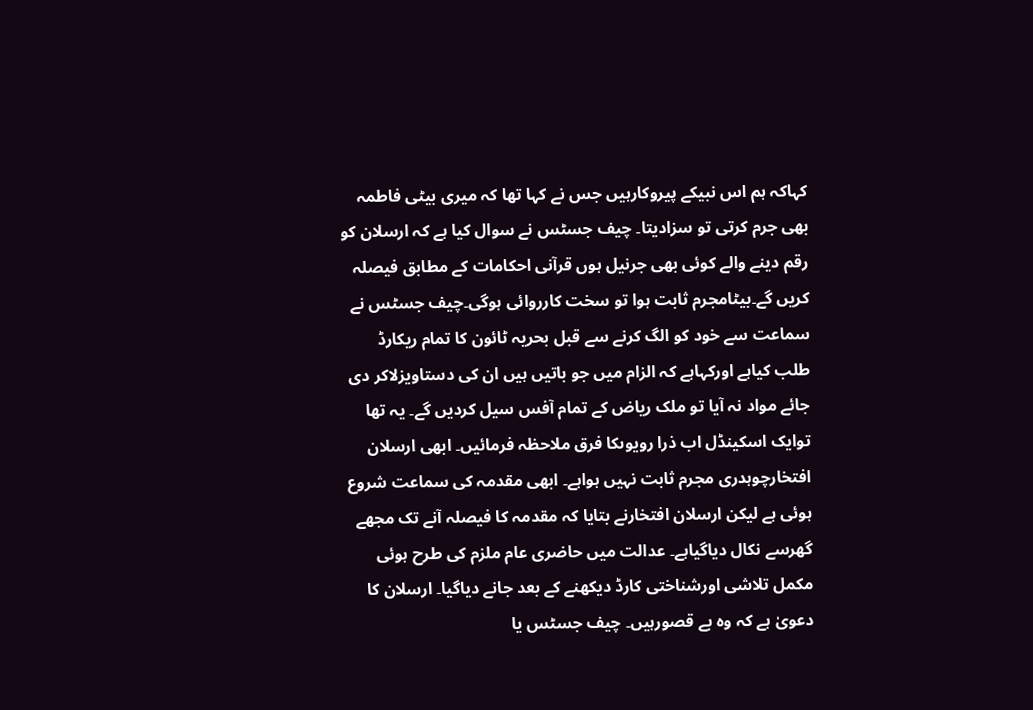کہاکہ ہم اس نبیکے پیروکارہیں جس نے کہا تھا کہ میری بیٹی فاطمہ بھی جرم کرتی تو سزادیتا۔ چیف جسٹس نے سوال کیا ہے کہ ارسلان کو رقم دینے والے کوئی بھی جرنیل ہوں قرآنی احکامات کے مطابق فیصلہ کریں گے۔بیٹامجرم ثابت ہوا تو سخت کارروائی ہوگی۔چیف جسٹس نے سماعت سے خود کو الگ کرنے سے قبل بحریہ ٹائون کا تمام ریکارڈ طلب کیاہے اورکہاہے کہ الزام میں جو باتیں ہیں ان کی دستاویزلاکر دی جائے مواد نہ آیا تو ملک ریاض کے تمام آفس سیل کردیں گے۔ یہ تھا توایک اسکینڈل اب ذرا رویوںکا فرق ملاحظہ فرمائیں۔ ابھی ارسلان افتخارچوہدری مجرم ثابت نہیں ہواہے۔ ابھی مقدمہ کی سماعت شروع ہوئی ہے لیکن ارسلان افتخارنے بتایا کہ مقدمہ کا فیصلہ آنے تک مجھے گھرسے نکال دیاگیاہے۔ عدالت میں حاضری عام ملزم کی طرح ہوئی مکمل تلاشی اورشناختی کارڈ دیکھنے کے بعد جانے دیاگیا۔ ارسلان کا دعویٰ ہے کہ وہ بے قصورہیں۔ چیف جسٹس یا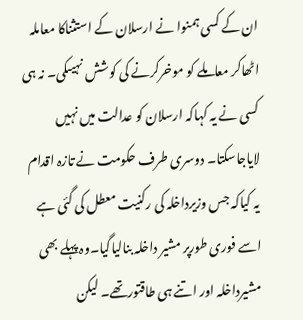ان کے کسی ہمنوا نے ارسلان کے استثناکا معاملہ اٹھاکر معاملے کو موخرکرنے کی کوشش نہیںکی۔ نہ ہی کسی نے یہ کہاکہ ارسلان کو عدالت میں نہیں لایاجاسکتا۔ دوسری طرف حکومت نے تازہ اقدام یہ کیاکہ جس وزیرداخلہ کی رکنیت معطل کی گئی ہے اسے فوری طورپر مشیر داخلہ بنالیاگیا۔وہ پہلے بھی مشیرداخلہ اور اتنے ہی طاقتورتھے۔ لیکن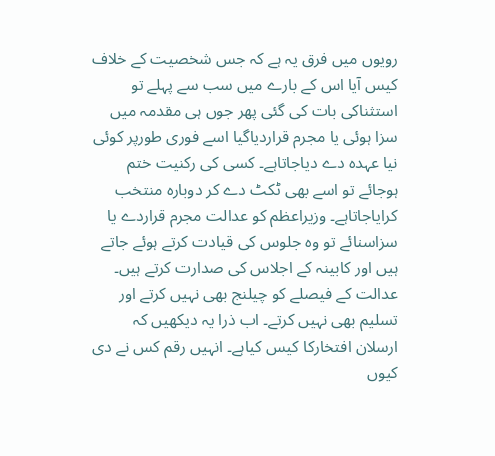رویوں میں فرق یہ ہے کہ جس شخصیت کے خلاف کیس آیا اس کے بارے میں سب سے پہلے تو استثناکی بات کی گئی پھر جوں ہی مقدمہ میں سزا ہوئی یا مجرم قراردیاگیا اسے فوری طورپر کوئی نیا عہدہ دے دیاجاتاہے۔ کسی کی رکنیت ختم ہوجائے تو اسے بھی ٹکٹ دے کر دوبارہ منتخب کرایاجاتاہے۔ وزیراعظم کو عدالت مجرم قراردے یا سزاسنائے تو وہ جلوس کی قیادت کرتے ہوئے جاتے ہیں اور کابینہ کے اجلاس کی صدارت کرتے ہیں۔ عدالت کے فیصلے کو چیلنج بھی نہیں کرتے اور تسلیم بھی نہیں کرتے۔ اب ذرا یہ دیکھیں کہ ارسلان افتخارکا کیس کیاہے۔ انہیں رقم کس نے دی کیوں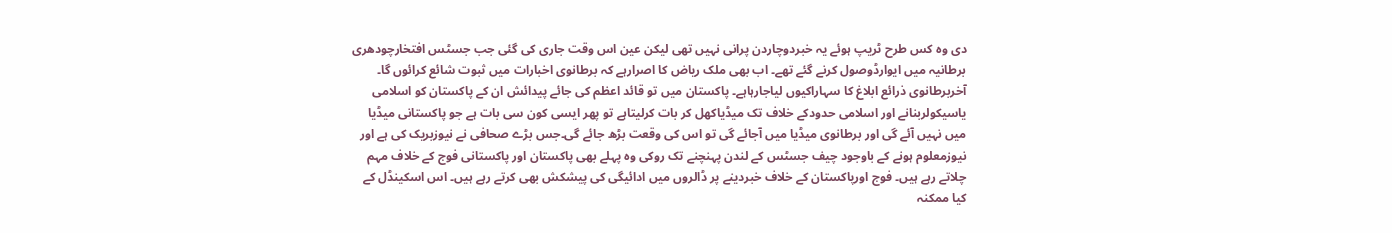دی وہ کس طرح ٹریپ ہوئے یہ خبردوچاردن پرانی نہیں تھی لیکن عین اس وقت جاری کی گئی جب جسٹس افتخارچودھری برطانیہ میں ایوارڈوصول کرنے گئے تھے۔ اب بھی ملک ریاض کا اصرارہے کہ برطانوی اخبارات میں ثبوت شائع کرائوں گا۔ آخربرطانوی ذرائع ابلاغ کا سہاراکیوں لیاجارہاہے۔ پاکستان میں تو قائد اعظم کی جائے پیدائش ان کے پاکستان کو اسلامی یاسیکولربنانے اور اسلامی حدودکے خلاف تک میڈیاکھل کر بات کرلیتاہے تو پھر ایسی کون سی بات ہے جو پاکستانی میڈیا میں نہیں آئے گی اور برطانوی میڈیا میں آجائے گی تو اس کی وقعت بڑھ جائے گی۔جس بڑے صحافی نے نیوزبریک کی ہے اور نیوزمعلوم ہونے کے باوجود چیف جسٹس کے لندن پہنچنے تک روکی وہ پہلے بھی پاکستان اور پاکستانی فوج کے خلاف مہم چلاتے رہے ہیں۔ فوج اورپاکستان کے خلاف خبردینے پر ڈالروں میں ادائیگی کی پیشکش بھی کرتے رہے ہیں۔ اس اسکینڈل کے کیا ممکنہ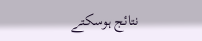نتائج ہوسکتے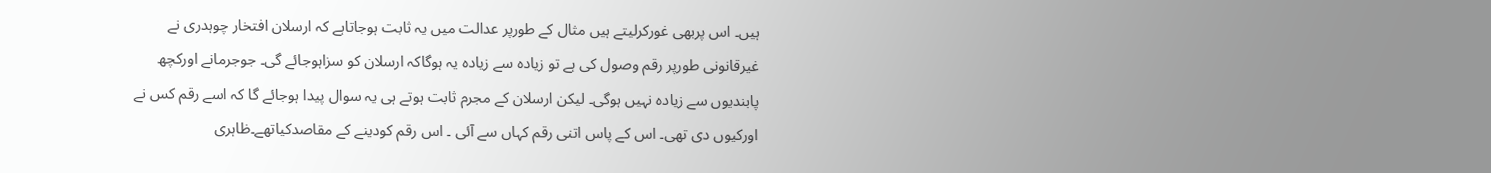ہیں۔ اس پربھی غورکرلیتے ہیں مثال کے طورپر عدالت میں یہ ثابت ہوجاتاہے کہ ارسلان افتخار چوہدری نے غیرقانونی طورپر رقم وصول کی ہے تو زیادہ سے زیادہ یہ ہوگاکہ ارسلان کو سزاہوجائے گی۔ جوجرمانے اورکچھ پابندیوں سے زیادہ نہیں ہوگی۔ لیکن ارسلان کے مجرم ثابت ہوتے ہی یہ سوال پیدا ہوجائے گا کہ اسے رقم کس نے اورکیوں دی تھی۔ اس کے پاس اتنی رقم کہاں سے آئی ۔ اس رقم کودینے کے مقاصدکیاتھے۔ظاہری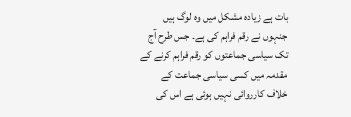بات ہے زیادہ مشکل میں وہ لوگ ہیں جنہوں نے رقم فراہم کی ہے۔ جس طرح آج تک سیاسی جماعتوں کو رقم فراہم کرنے کے مقدمہ میں کسی سیاسی جماعت کے خلاف کارروائی نہیں ہوئی ہے اس کی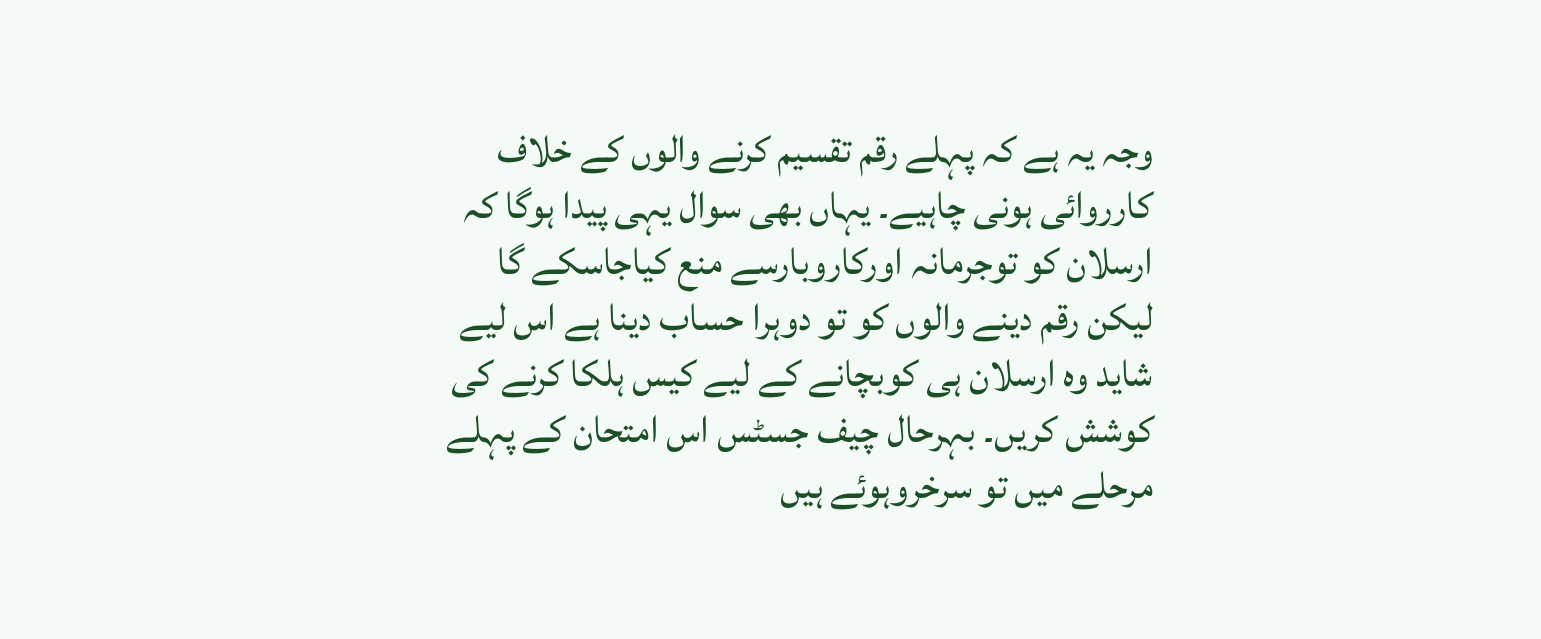وجہ یہ ہے کہ پہلے رقم تقسیم کرنے والوں کے خلاف کارروائی ہونی چاہیے۔ یہاں بھی سوال یہی پیدا ہوگا کہ ارسلان کو توجرمانہ اورکاروبارسے منع کیاجاسکے گا لیکن رقم دینے والوں کو تو دوہرا حساب دینا ہے اس لیے شاید وہ ارسلان ہی کوبچانے کے لیے کیس ہلکا کرنے کی کوشش کریں۔ بہرحال چیف جسٹس اس امتحان کے پہلے مرحلے میں تو سرخروہوئے ہیں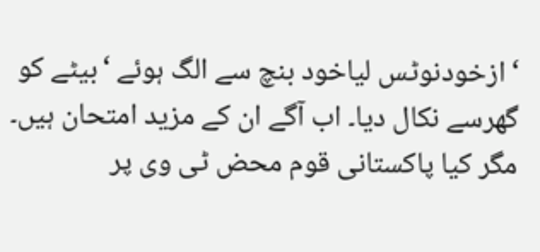‘ازخودنوٹس لیاخود بنچ سے الگ ہوئے ‘بیٹے کو گھرسے نکال دیا۔ اب آگے ان کے مزید امتحان ہیں۔ مگر کیا پاکستانی قوم محض ٹی وی پر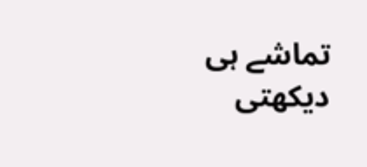تماشے ہی دیکھتی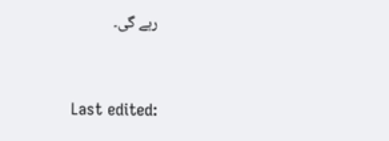رہے گی۔



Last edited: